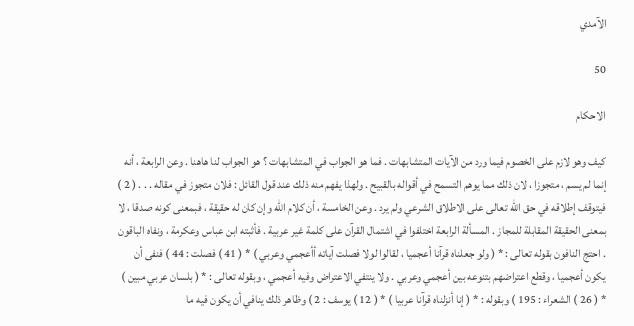الآمدي

50

الاحكام

كيف وهو لازم على الخصوم فيما ورد من الآيات المتشابهات . فما هو الجواب في المتشابهات ؟ هو الجواب لنا هاهنا . وعن الرابعة ، أنه إنما لم يسم ، متجوزا ، لان ذلك مما يوهم التسمح في أقواله بالقبيح . ولهذا يفهم منه ذلك عند قول القائل : فلان متجوز في مقاله . . . ( 2 ) فيتوقف إطلاقه في حق الله تعالى على الاطلاق الشرعي ولم يرد . وعن الخامسة ، أن كلام الله وإن كان له حقيقة ، فبمعنى كونه صدقا ، لا بمعنى الحقيقة المقابلة للمجاز . المسألة الرابعة اختلفوا في اشتمال القرآن على كلمة غير عربية . فأثبته ابن عباس وعكرمة ، ونفاه الباقون . احتج النافون بقوله تعالى : * ( ولو جعلناه قرآنا أعجميا ، لقالوا لولا فصلت آياته أأعجمي وعربي ) * ( 41 ) فصلت : 44 ) فنفى أن يكون أعجميا ، وقطع اعتراضهم بتنوعه بين أعجمي وعربي . ولا ينتفي الاعتراض وفيه أعجمي ، وبقوله تعالى : * ( بلسان عربي مبين ) * ( 26 ) الشعراء : 195 ) وبقوله : * ( إنا أنزلناه قرآنا عربيا ) * ( 12 ) يوسف : 2 ) وظاهر ذلك ينافي أن يكون فيه ما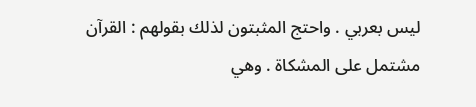ليس بعربي . واحتج المثبتون لذلك بقولهم : القرآن مشتمل على المشكاة . وهي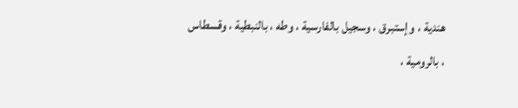هندية ، وإستبرق ، وسجيل بالفارسية ، وطه ، بالنبطية ، وقسطاس ، بالرومية ،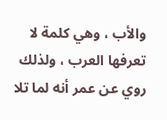والأب ، وهي كلمة لا تعرفها العرب ، ولذلك روي عن عمر أنه لما تلا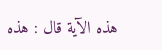هذه الآية قال : هذه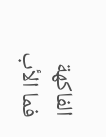الفاكهة فما الأب